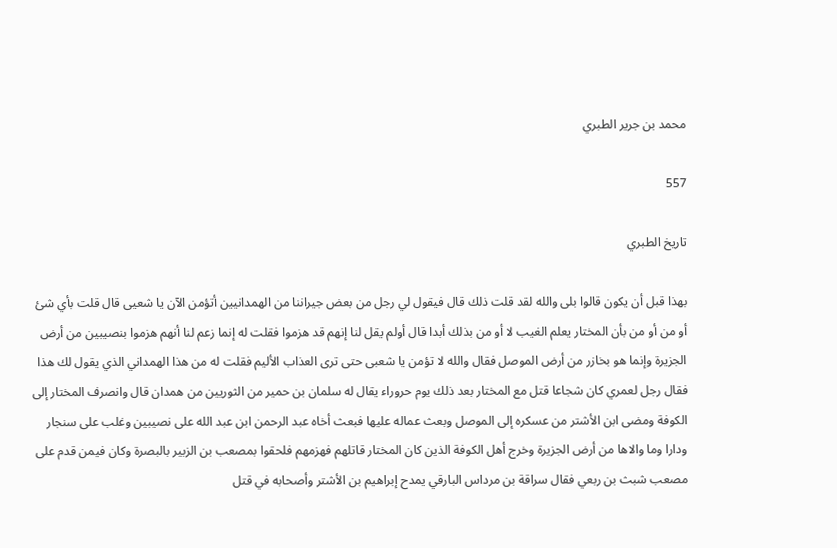محمد بن جرير الطبري

557

تاريخ الطبري

بهذا قبل أن يكون قالوا بلى والله لقد قلت ذلك قال فيقول لي رجل من بعض جيراننا من الهمدانيين أتؤمن الآن يا شعيى قال قلت بأي شئ أو من أو من بأن المختار يعلم الغيب لا أو من بذلك أبدا قال أولم يقل لنا إنهم قد هزموا فقلت له إنما زعم لنا أنهم هزموا بنصيبين من أرض الجزيرة وإنما هو بخازر من أرض الموصل فقال والله لا تؤمن يا شعبى حتى ترى العذاب الأليم فقلت له من هذا الهمداني الذي يقول لك هذا فقال رجل لعمري كان شجاعا قتل مع المختار بعد ذلك يوم حروراء يقال له سلمان بن حمير من الثوريين من همدان قال وانصرف المختار إلى الكوفة ومضى ابن الأشتر من عسكره إلى الموصل وبعث عماله عليها فبعث أخاه عبد الرحمن ابن عبد الله على نصيبين وغلب على سنجار ودارا وما والاها من أرض الجزيرة وخرج أهل الكوفة الذين كان المختار قاتلهم فهزمهم فلحقوا بمصعب بن الزبير بالبصرة وكان فيمن قدم على مصعب شبث بن ربعي فقال سراقة بن مرداس البارقي يمدح إبراهيم بن الأشتر وأصحابه في قتل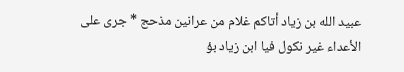عبيد الله بن زياد أتاكم غلام من عرانين مذحج * جرى على الأعداء غير نكول فيا ابن زياد بؤ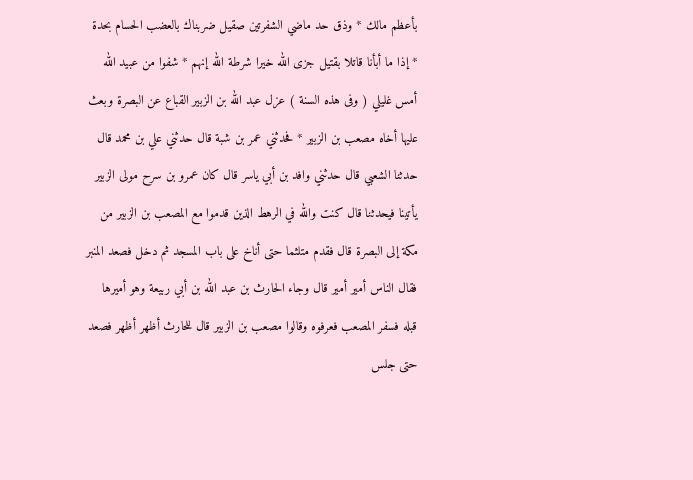بأعظم مالك * وذق حد ماضي الشفرتين صقيل ضربناك بالعضب الحسام بحدة * إذا ما أبأنا قاتلا بقتيل جزى الله خيرا شرطة الله إنهم * شفوا من عبيد الله أمس غليلي ( وفى هذه السنة ) عزل عبد الله بن الزبير القباع عن البصرة وبعث عليها أخاه مصعب بن الزبير * فحدثني عمر بن شبة قال حدثني علي بن محمد قال حدثنا الشعبي قال حدثني وافد بن أبي ياسر قال كان عمرو بن سرح مولى الزبير يأتينا فيحدثنا قال كنت والله في الرهط الذين قدموا مع المصعب بن الزبير من مكة إلى البصرة قال فقدم متلثما حتى أناخ على باب المسجد ثم دخل فصعد المنبر فقال الناس أمير أمير قال وجاء الحارث بن عبد الله بن أبي ربيعة وهو أميرها قبله فسفر المصعب فعرفوه وقالوا مصعب بن الزبير قال للحارث أظهر أظهر فصعد حتى جلس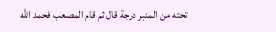تحته من المنبر درجة قال ثم قام المصعب فحمد الله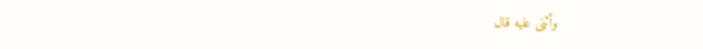وأثنى عليه قال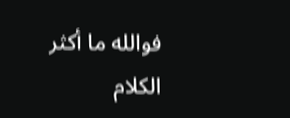فوالله ما أكثر الكلام